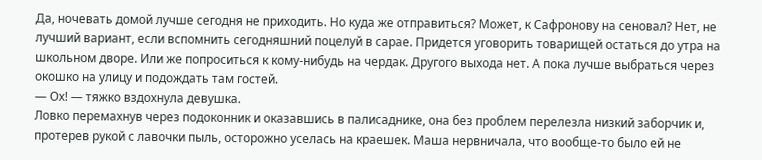Да, ночевать домой лучше сегодня не приходить. Но куда же отправиться? Может, к Сафронову на сеновал? Нет, не лучший вариант, если вспомнить сегодняшний поцелуй в сарае. Придется уговорить товарищей остаться до утра на школьном дворе. Или же попроситься к кому-нибудь на чердак. Другого выхода нет. А пока лучше выбраться через окошко на улицу и подождать там гостей.
— Ох! — тяжко вздохнула девушка.
Ловко перемахнув через подоконник и оказавшись в палисаднике, она без проблем перелезла низкий заборчик и, протерев рукой с лавочки пыль, осторожно уселась на краешек. Маша нервничала, что вообще-то было ей не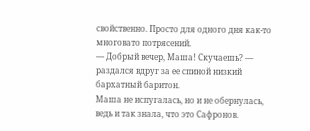свойственно. Просто для одного дня как-то многовато потрясений.
— Добрый вечер, Маша! Скучаешь? — раздался вдруг за ее спиной низкий бархатный баритон.
Маша не испугалась, но и не обернулась, ведь и так знала, что это Сафронов.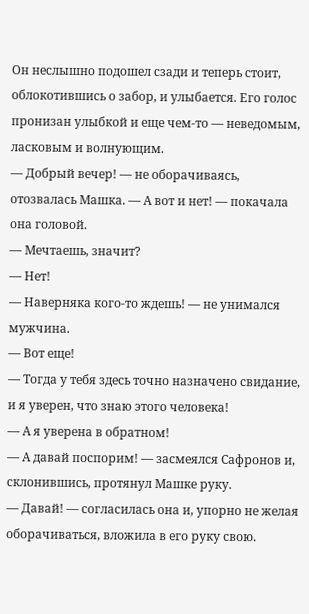Он неслышно подошел сзади и теперь стоит, облокотившись о забор, и улыбается. Его голос пронизан улыбкой и еще чем-то — неведомым, ласковым и волнующим.
— Добрый вечер! — не оборачиваясь, отозвалась Машка. — А вот и нет! — покачала она головой.
— Мечтаешь, значит?
— Нет!
— Наверняка кого-то ждешь! — не унимался мужчина.
— Вот еще!
— Тогда у тебя здесь точно назначено свидание, и я уверен, что знаю этого человека!
— А я уверена в обратном!
— А давай поспорим! — засмеялся Сафронов и, склонившись, протянул Машке руку.
— Давай! — согласилась она и, упорно не желая оборачиваться, вложила в его руку свою.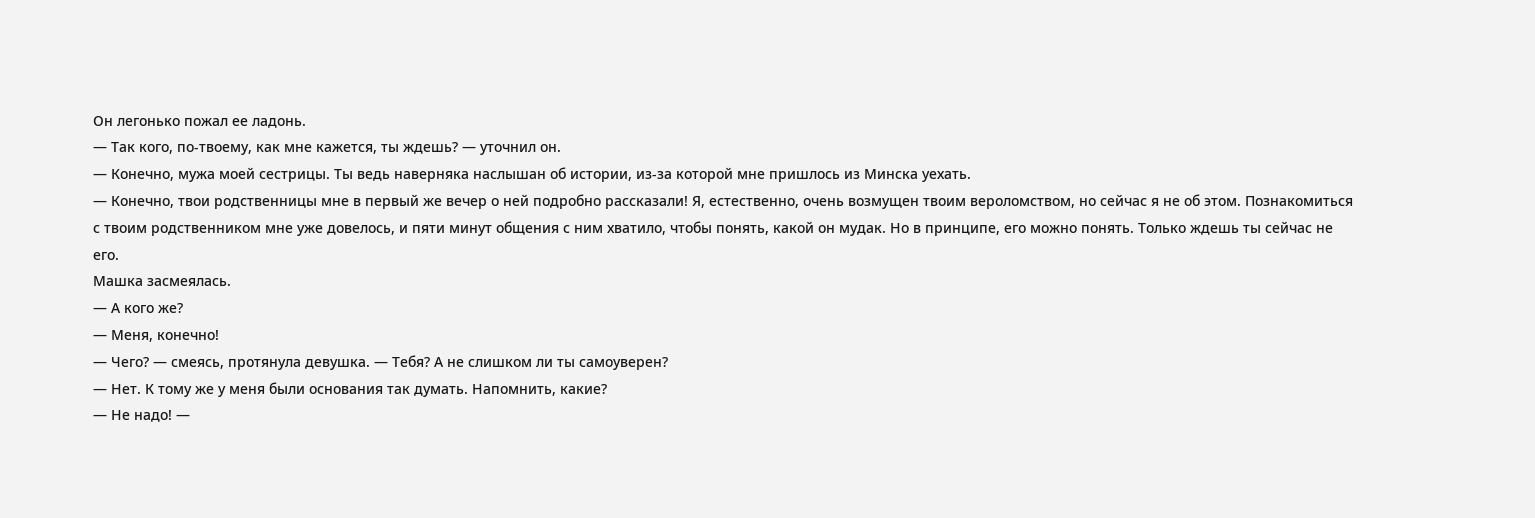Он легонько пожал ее ладонь.
— Так кого, по-твоему, как мне кажется, ты ждешь? — уточнил он.
— Конечно, мужа моей сестрицы. Ты ведь наверняка наслышан об истории, из-за которой мне пришлось из Минска уехать.
— Конечно, твои родственницы мне в первый же вечер о ней подробно рассказали! Я, естественно, очень возмущен твоим вероломством, но сейчас я не об этом. Познакомиться с твоим родственником мне уже довелось, и пяти минут общения с ним хватило, чтобы понять, какой он мудак. Но в принципе, его можно понять. Только ждешь ты сейчас не его.
Машка засмеялась.
— А кого же?
— Меня, конечно!
— Чего? — смеясь, протянула девушка. — Тебя? А не слишком ли ты самоуверен?
— Нет. К тому же у меня были основания так думать. Напомнить, какие?
— Не надо! —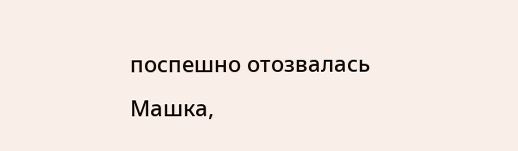поспешно отозвалась Машка,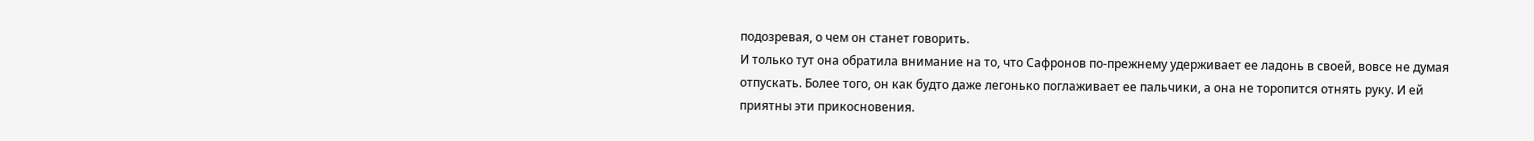подозревая, о чем он станет говорить.
И только тут она обратила внимание на то, что Сафронов по-прежнему удерживает ее ладонь в своей, вовсе не думая отпускать. Более того, он как будто даже легонько поглаживает ее пальчики, а она не торопится отнять руку. И ей приятны эти прикосновения.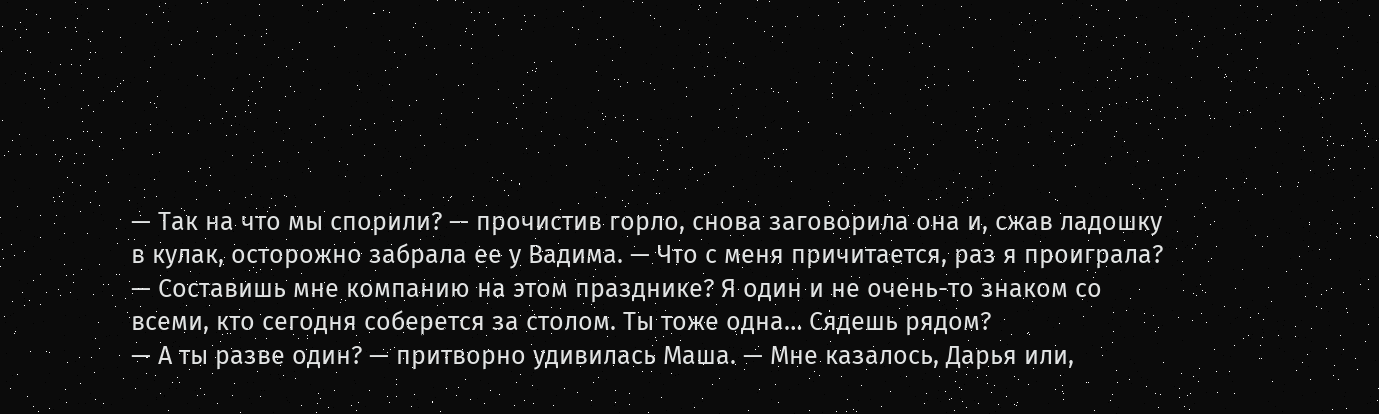— Так на что мы спорили? — прочистив горло, снова заговорила она и, сжав ладошку в кулак, осторожно забрала ее у Вадима. — Что с меня причитается, раз я проиграла?
— Составишь мне компанию на этом празднике? Я один и не очень-то знаком со всеми, кто сегодня соберется за столом. Ты тоже одна… Сядешь рядом?
— А ты разве один? — притворно удивилась Маша. — Мне казалось, Дарья или,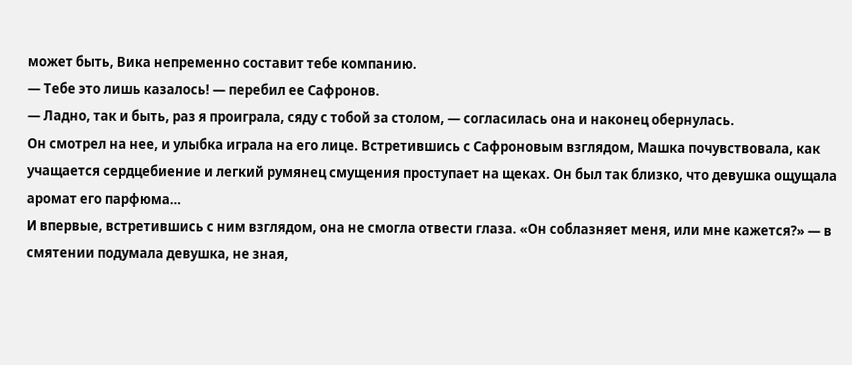может быть, Вика непременно составит тебе компанию.
— Тебе это лишь казалось! — перебил ее Сафронов.
— Ладно, так и быть, раз я проиграла, сяду с тобой за столом, — согласилась она и наконец обернулась.
Он смотрел на нее, и улыбка играла на его лице. Встретившись с Сафроновым взглядом, Машка почувствовала, как учащается сердцебиение и легкий румянец смущения проступает на щеках. Он был так близко, что девушка ощущала аромат его парфюма…
И впервые, встретившись с ним взглядом, она не смогла отвести глаза. «Он соблазняет меня, или мне кажется?» — в смятении подумала девушка, не зная,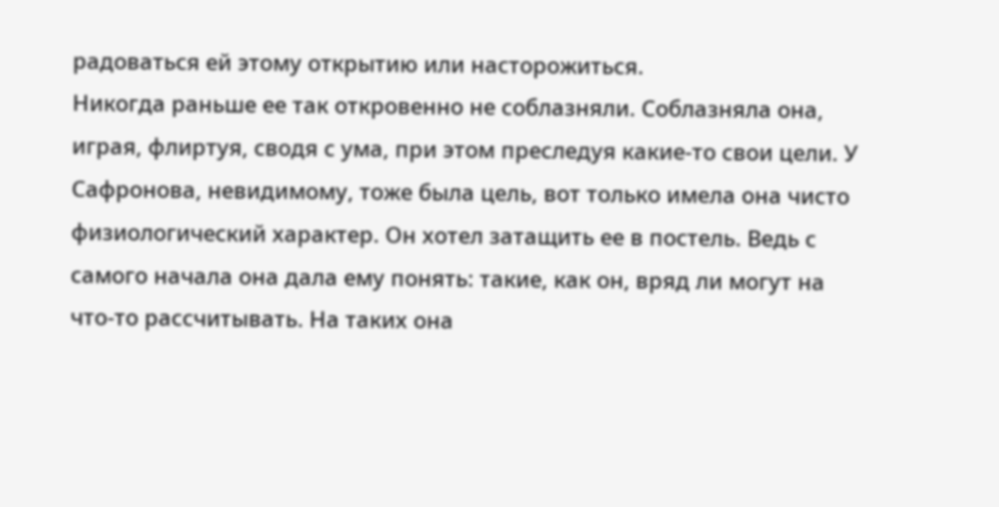радоваться ей этому открытию или насторожиться.
Никогда раньше ее так откровенно не соблазняли. Соблазняла она, играя, флиртуя, сводя с ума, при этом преследуя какие-то свои цели. У Сафронова, невидимому, тоже была цель, вот только имела она чисто физиологический характер. Он хотел затащить ее в постель. Ведь с самого начала она дала ему понять: такие, как он, вряд ли могут на что-то рассчитывать. На таких она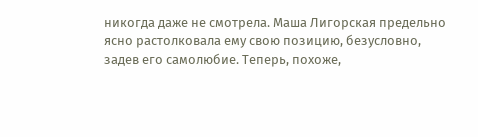никогда даже не смотрела. Маша Лигорская предельно ясно растолковала ему свою позицию, безусловно, задев его самолюбие. Теперь, похоже,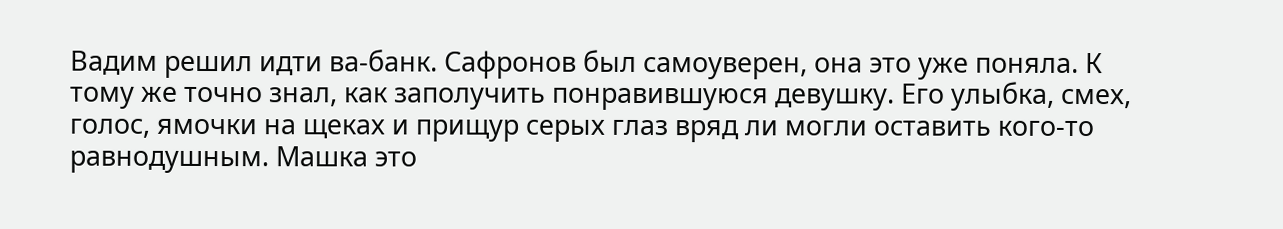Вадим решил идти ва-банк. Сафронов был самоуверен, она это уже поняла. К тому же точно знал, как заполучить понравившуюся девушку. Его улыбка, смех, голос, ямочки на щеках и прищур серых глаз вряд ли могли оставить кого-то равнодушным. Машка это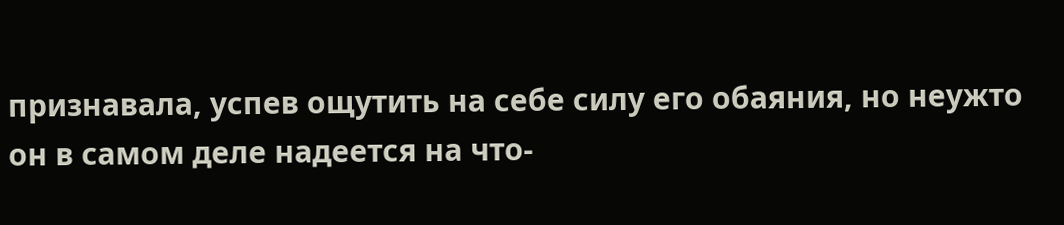признавала, успев ощутить на себе силу его обаяния, но неужто он в самом деле надеется на что-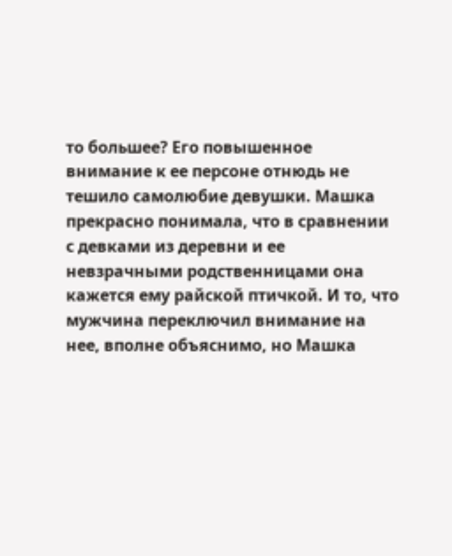то большее? Его повышенное внимание к ее персоне отнюдь не тешило самолюбие девушки. Машка прекрасно понимала, что в сравнении с девками из деревни и ее невзрачными родственницами она кажется ему райской птичкой. И то, что мужчина переключил внимание на нее, вполне объяснимо, но Машка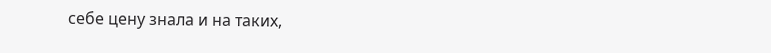себе цену знала и на таких,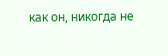как он, никогда не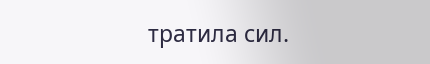тратила сил.